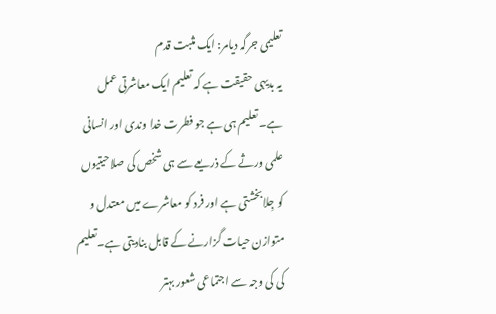تعلیمی جرگہ دیامر: ایک مثبت قدم
یہ بدیہی حقیقت ہے کہ تعلیم ایک معاشرتی عمل ہے۔ تعلیم ہی ہے جو فطرت خدا وندی اور انسانی علمی ورثے کے ذریعے سے ہی شخص کی صلاحیتیوں کو جِلابخشتی ہے اور فرد کو معاشرے میں معتدل و متوازن حیات گزارنے کے قابل بنادیتی ہے۔تعلیم کی کی وجہ سے اجتماعی شعور بہتر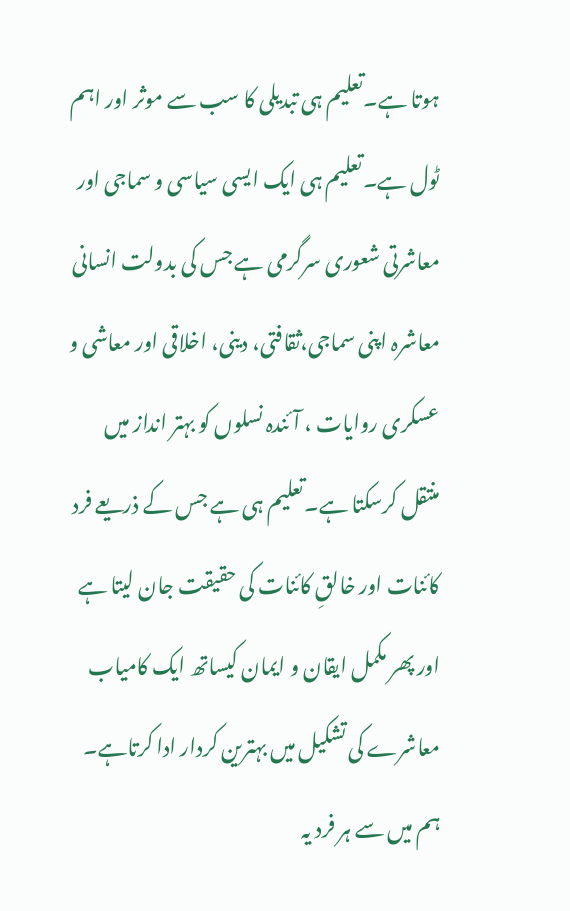ہوتا ہے۔تعلیم ہی تبدیلی کا سب سے موثر اور اہم ٹول ہے۔تعلیم ہی ایک ایسی سیاسی و سماجی اور معاشرتی شعوری سرگرمی ہے جس کی بدولت انسانی معاشرہ اپنی سماجی،ثقافتی، دینی، اخلاقی اور معاشی و عسکری روایات ، آئندہ نسلوں کو بہتر انداز میں منتقل کرسکتا ہے۔تعلیم ہی ہے جس کے ذریعے فرد کائنات اور خالقِ کائنات کی حقیقت جان لیتا ہے اور پھر مکمل ایقان و ایمان کیساتھ ایک کامیاب معاشرے کی تشکیل میں بہترین کردار ادا کرتاہے۔
ہم میں سے ہر فرد یہ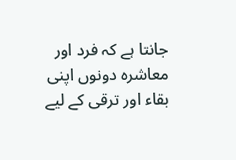جانتا ہے کہ فرد اور معاشرہ دونوں اپنی بقاء اور ترقی کے لیے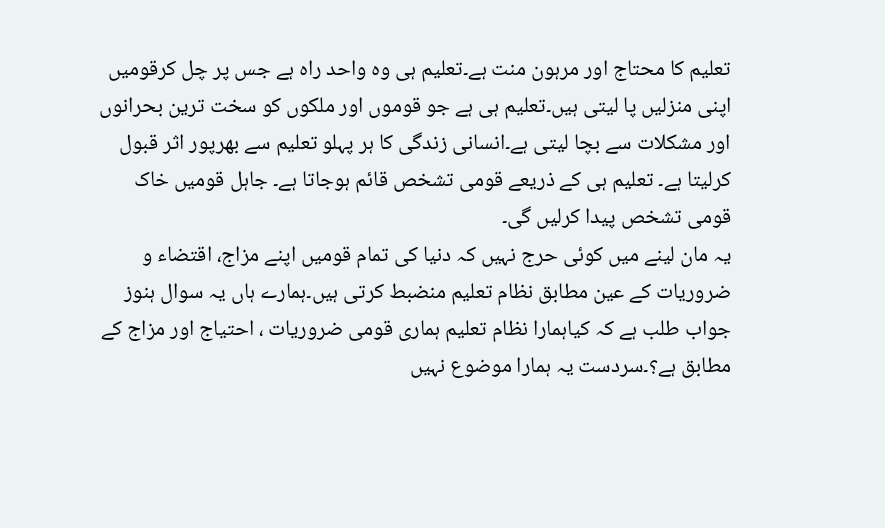تعلیم کا محتاج اور مرہون منت ہے۔تعلیم ہی وہ واحد راہ ہے جس پر چل کرقومیں اپنی منزلیں پا لیتی ہیں۔تعلیم ہی ہے جو قوموں اور ملکوں کو سخت ترین بحرانوں اور مشکلات سے بچا لیتی ہے۔انسانی زندگی کا ہر پہلو تعلیم سے بھرپور اثر قبول کرلیتا ہے۔ تعلیم ہی کے ذریعے قومی تشخص قائم ہوجاتا ہے۔ جاہل قومیں خاک قومی تشخص پیدا کرلیں گی۔
یہ مان لینے میں کوئی حرج نہیں کہ دنیا کی تمام قومیں اپنے مزاج، اقتضاء و ضروریات کے عین مطابق نظام تعلیم منضبط کرتی ہیں۔ہمارے ہاں یہ سوال ہنوز جواب طلب ہے کہ کیاہمارا نظام تعلیم ہماری قومی ضروریات ، احتیاج اور مزاج کے مطابق ہے؟۔سردست یہ ہمارا موضوع نہیں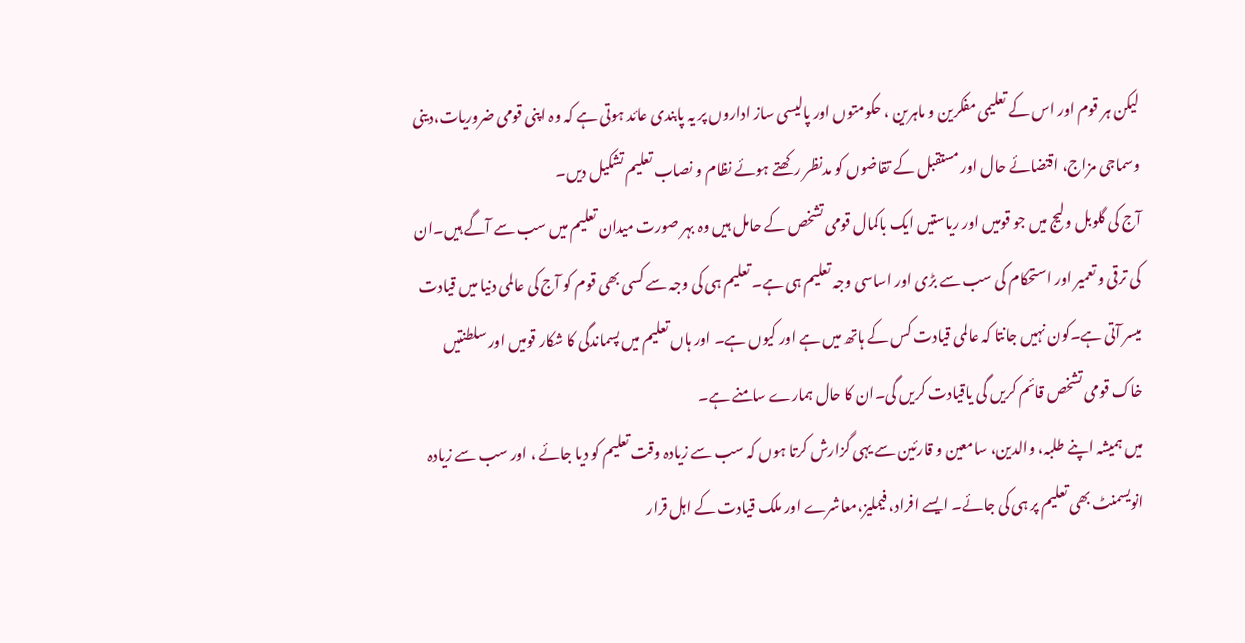لیکن ہر قوم اور اس کے تعلیمی مفکرین و ماہرین ، حکومتوں اور پالیسی ساز اداروں پر یہ پابندی عائد ہوتی ہے کہ وہ اپنی قومی ضروریات،دینی وسماجی مزاج، اقتضائے حال اور مستقبل کے تقاضوں کو مدنظر رکھتے ہوئے نظام و نصاب تعلیم تشکیل دیں۔
آج کی گلوبل ولیج میں جو قومیں اور ریاستیں ایک باکمال قومی تشخص کے حامل ہیں وہ بہر صورت میدان تعلیم میں سب سے آگے ہیں۔ان کی ترقی و تعمیر اور استحکام کی سب سے بڑی اور اساسی وجہ تعلیم ہی ہے۔ تعلیم ہی کی وجہ سے کسی بھی قوم کو آج کی عالمی دنیا میں قیادت میسر آتی ہے۔کون نہیں جانتا کہ عالمی قیادت کس کے ہاتھ میں ہے اور کیوں ہے۔ اور ہاں تعلیم میں پسماندگی کا شکار قومیں اور سلطنتیں خاک قومی تشخص قائم کریں گی یاقیادت کریں گی۔ان کا حال ہمارے سامنے ہے۔
میں ہمیشہ اپنے طلبہ، والدین، سامعین و قارئین سے یہی گزارش کرتا ہوں کہ سب سے زیادہ وقت تعلیم کو دیا جائے ، اور سب سے زیادہ انویسمنٹ بھی تعلیم پر ہی کی جائے۔ ایسے افراد، فیملیز،معاشرے اور ملک قیادت کے اہل قرار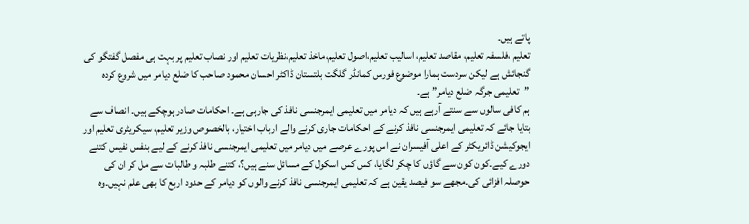پاتے ہیں۔
تعلیم ،فلسفہ تعلیم، مقاصد تعلیم، اسالیب تعلیم،اصول تعلیم،ماخذ تعلیم،نظریات تعلیم اور نصاب تعلیم پر بہت ہی مفصل گفتگو کی گنجائش ہے لیکن سردست ہمارا موضوع فورس کمانڈر گلگت بلتستان ڈاکٹر احسان محمود صاحب کا ضلع دیامر میں شروع کردہ ”تعلیمی جرگہ ضلع دیامر” ہے۔
ہم کافی سالوں سے سنتے آرہے ہیں کہ دیامر میں تعلیمی ایمرجنسی نافذ کی جارہی ہے۔ احکامات صادر ہوچکے ہیں۔ انصاف سے بتایا جائے کہ تعلیمی ایمرجنسی نافذ کرنے کے احکامات جاری کرنے والے ارباب اختیار، بالخصوص وزیر تعلیم، سیکریٹری تعلیم اور ایجوکیشن ڈائریکٹر کے اعلی آفیسران نے اس پورے عرصے میں دیامر میں تعلیمی ایمرجنسی نافذ کرنے کے لیے بنفس نفیس کتنے دورے کیے۔کون کون سے گاؤں کا چکر لگایا، کس کس اسکول کے مسائل سنے ہیں؟، کتنے طلبہ و طالبات سے مل کر ان کی حوصلہ افزائی کی۔مجھے سو فیصد یقین ہے کہ تعلیمی ایمرجنسی نافذ کرنے والوں کو دیامر کے حدود اربع کا بھی علم نہیں۔وہ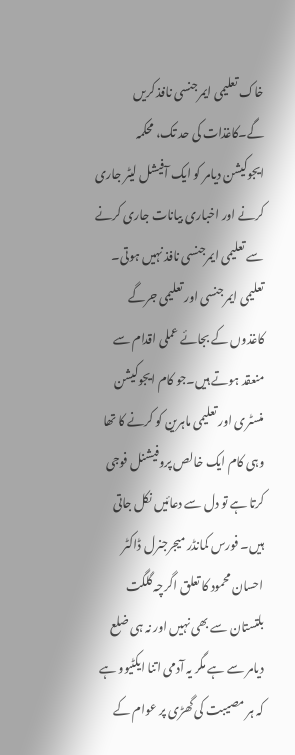خاک تعلیمی ایمرجنسی نافذ کریں گے۔کاغذات کی حد تک، محکمہ ایجوکیشن دیامر کو ایک آفیشل لیٹر جاری کرنے اور اخباری بیانات جاری کرنے سے تعلیمی ایمرجنسی نافذ نہیں ہوتی۔
تعلیمی ایمرجنسی اور تعلیمی جرگے کاغذوں کے بجائے عملی اقدام سے منعقد ہوتے ہیں۔جو کام ایجوکیشن منسٹری اور تعلیمی ماہرین کو کرنے کا تھا وہی کام ایک خالص پروفیشنل فوجی کرتا ہے تو دل سے دعائیں نکل جاتی ہیں۔ فورس کمانڈر میجرجنرل ڈاکٹر احسان محمود کا تعلق اگرچہ گلگت بلتستان سے بھی نہیں اور نہ ہی ضلع دیامر سے ہے مگر یہ آدمی اتنا ایکٹیوو ہے کہ ہر مصیبت کی گھڑی پر عوام کے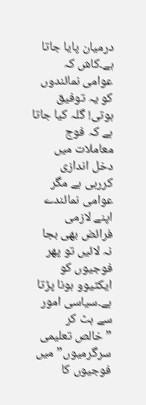درمیان پایا جاتا ہے۔کاش کہ عوامی نمائندوں کو یہ توفیق ہوتی! گلہ کیا جاتا ہے کہ فوج معاملات میں دخل اندازی کررہی ہے مگر عوامی نمائندے اپنے لازمی فرائض بھی بجا نہ لائیں تو پھر فوجیوں کو ایکٹیوو ہونا پڑتا ہے۔سیاسی امور سے ہٹ کر ”خالص تعلیمی سرگرمیوں” میں فوجیوں کا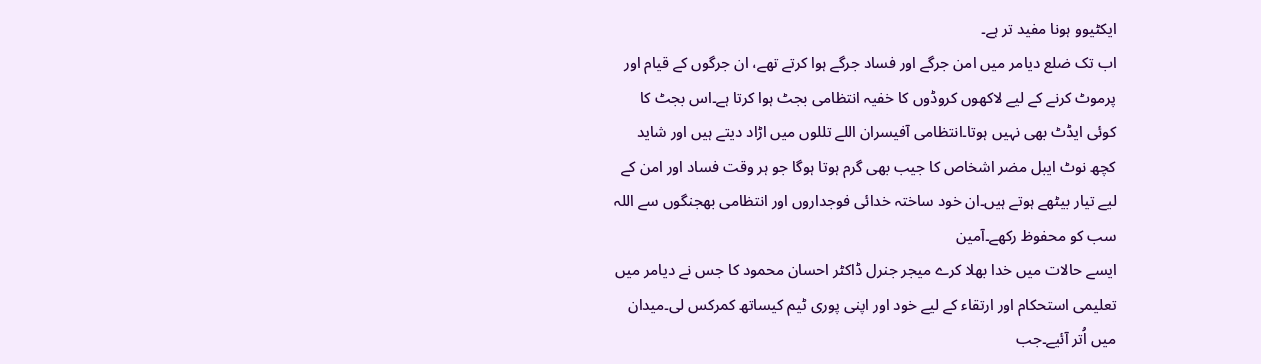ایکٹیوو ہونا مفید تر ہے۔
اب تک ضلع دیامر میں امن جرگے اور فساد جرگے ہوا کرتے تھے، ان جرگوں کے قیام اور پرموٹ کرنے کے لیے لاکھوں کروڈوں کا خفیہ انتظامی بجٹ ہوا کرتا ہے۔اس بجٹ کا کوئی ایڈٹ بھی نہیں ہوتا۔انتظامی آفیسران اللے تللوں میں اڑاد دیتے ہیں اور شاید کچھ نوٹ ایبل مضر اشخاص کا جیب بھی گرم ہوتا ہوگا جو ہر وقت فساد اور امن کے لیے تیار بیٹھے ہوتے ہیں۔ان خود ساختہ خدائی فوجداروں اور انتظامی بھجنگوں سے اللہ سب کو محفوظ رکھے۔آمین
ایسے حالات میں خدا بھلا کرے میجر جنرل ڈاکٹر احسان محمود کا جس نے دیامر میں تعلیمی استحکام اور ارتقاء کے لیے خود اور اپنی پوری ٹیم کیساتھ کمرکس لی۔میدان میں اُتر آئیے۔جب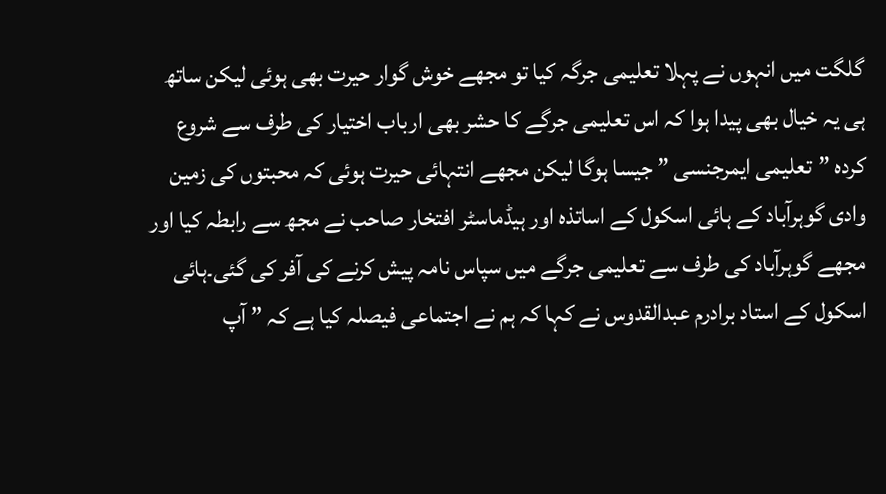گلگت میں انہوں نے پہلا تعلیمی جرگہ کیا تو مجھے خوش گوار حیرت بھی ہوئی لیکن ساتھ ہی یہ خیال بھی پیدا ہوا کہ اس تعلیمی جرگے کا حشر بھی ارباب اختیار کی طرف سے شروع کردہ ”تعلیمی ایمرجنسی ” جیسا ہوگا لیکن مجھے انتہائی حیرت ہوئی کہ محبتوں کی زمین وادی گوہرآباد کے ہائی اسکول کے اساتذہ اور ہیڈماسٹر افتخار صاحب نے مجھ سے رابطہ کیا اور مجھے گوہرآباد کی طرف سے تعلیمی جرگے میں سپاس نامہ پیش کرنے کی آفر کی گئی۔ہائی اسکول کے استاد برادرم عبدالقدوس نے کہا کہ ہم نے اجتماعی فیصلہ کیا ہے کہ ” آپ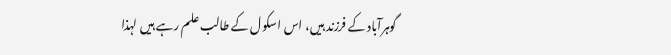گوہرآباد کے فرزند ہیں، اس اسکول کے طالب علم رہے ہیں لہذا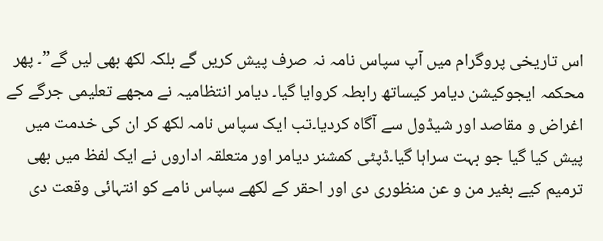اس تاریخی پروگرام میں آپ سپاس نامہ نہ صرف پیش کریں گے بلکہ لکھ بھی لیں گے”۔ پھر محکمہ ایجوکیشن دیامر کیساتھ رابطہ کروایا گیا۔ دیامر انتظامیہ نے مجھے تعلیمی جرگے کے اغراض و مقاصد اور شیڈول سے آگاہ کردیا۔تب ایک سپاس نامہ لکھ کر ان کی خدمت میں پیش کیا گیا جو بہت سراہا گیا۔ڈپٹی کمشنر دیامر اور متعلقہ اداروں نے ایک لفظ میں بھی ترمیم کیے بغیر من و عن منظوری دی اور احقر کے لکھے سپاس نامے کو انتہائی وقعت دی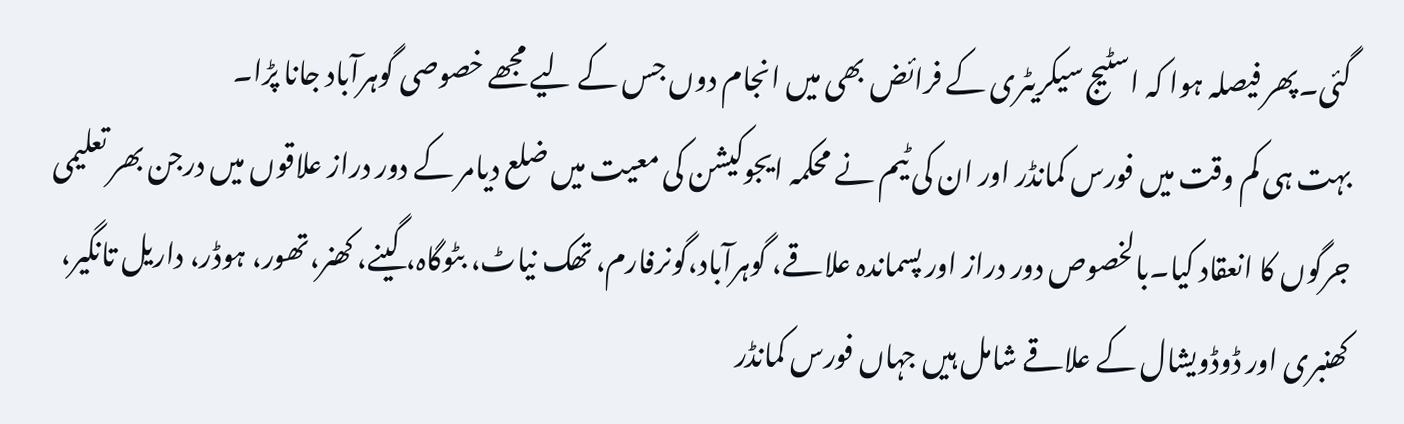گئی۔پھر فیصلہ ہوا کہ اسٹیج سیکریٹری کے فرائض بھی میں انجام دوں جس کے لیے مجھے خصوصی گوہرآباد جانا پڑا۔
بہت ہی کم وقت میں فورس کمانڈر اور ان کی ٹیم نے محکمہ ایجوکیشن کی معیت میں ضلع دیامر کے دور دراز علاقوں میں درجن بھر تعلیمی جرگوں کا انعقاد کیا۔بالخصوص دور دراز اور پسماندہ علاقے، گوہرآباد،گونرفارم، تھک نیاٹ، بٹوگاہ، گینے، کھنر،تھور، ہوڈر، داریل تانگیر، کھنبری اور ڈوڈویشال کے علاقے شامل ہیں جہاں فورس کمانڈر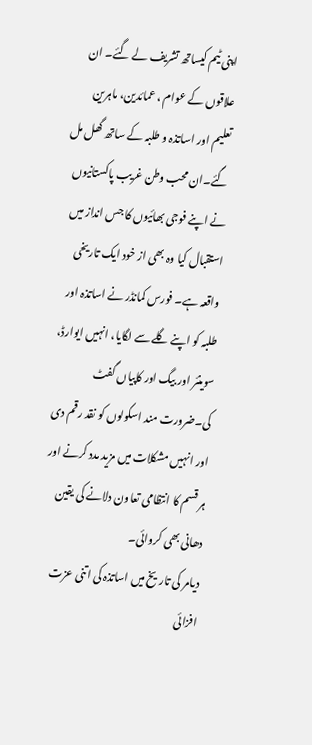اپنی ٹیم کیساتھ تشریف لے گئے۔ ان علاقوں کے عوام ، عمائدین، ماہرین تعلیم اور اساتذہ و طلبہ کے ساتھ گھل مل گئے۔ان محب وطن غریب پاکستانیوں نے اپنے فوجی بھائیوں کا جس انداز میں استقبال کیا وہ بھی از خود ایک تاریخی واقعہ ہے۔ فورس کمانڈر نے اساتذہ اور طلبہ کو اپنے گلے سے لگایا، انہیں ایوارڈ، سوینئر اور بیگ اور کاپیاں گفٹ کی۔ضرورت مند اسکولوں کو نقد رقم دی اور انہیں مشکلات میں مزید مدد کرنے اور ہر قسم کا انتظامی تعاون دلانے کی یقین دھانی بھی کروائی۔
دیامر کی تاریخ میں اساتذہ کی اتنی عزت افزائی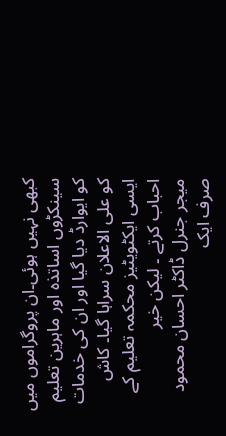کبھی نہیں ہوئی۔ان پروگراموں میں سینکڑوں اساتذہ اور ماہرین تعلیم کو ایوارڈ دیا گیا اور ان کی خدمات کو علی الاعلان سراہا گیا۔ کاش ایسی ایکٹویٹیز محکمہ تعلیم کے احباب کرتے ۔ لیکن خیر
میجر جنرل ڈاکٹر احسان محمود صرف ایک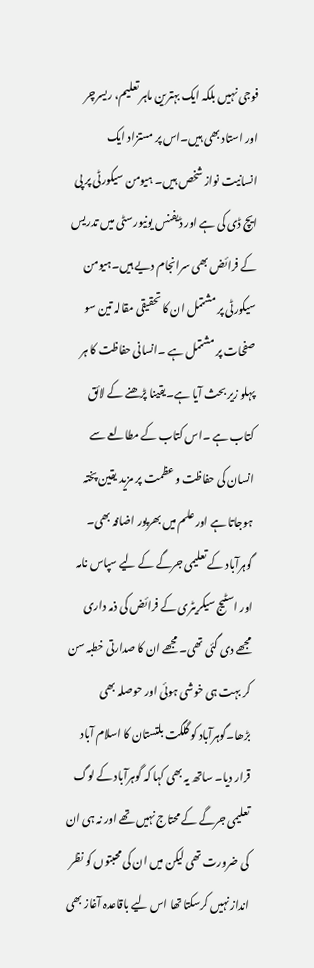فوجی نہیں بلکہ ایک بہترین ماہر تعلیم، ریسرچر اور استاد بھی ہیں۔اس پر مستزاد ایک انسانیت نواز شخص ہیں۔ ہیومن سیکورٹی پر پی ایچ ڈی کی ہے اور ڈیفنس یونیورسٹی میں تدریس کے فرائض بھی سرانجام دیے ہیں۔ہیومن سیکورٹی پر مشتمل ان کا تحقیقی مقالہ تین سو صفحات پر مشتمل ہے ۔انسانی حفاظت کا ہر پہلو زیر بحث آیا ہے۔یقینا پڑھنے کے لائق کتاب ہے ۔اس کتاب کے مطالعے سے انسان کی حفاظت و عظمت پر مزید یقین پختہ ہوجاتا ہے اور علم میں بھرپور اضافہ بھی۔
گوہرآباد کے تعلیمی جرگے کے لیے سپاس نامہ اور اسٹیج سیکریٹری کے فرائض کی ذمہ داری مجھے دی گئی تھی۔ مجھے ان کا صدارتی خطبہ سن کر بہت ہی خوشی ہوئی اور حوصلہ بھی بڑھا۔گوہرآباد کو گلگت بلتستان کا اسلام آباد قرار دیا۔ ساتھ یہ بھی کہا کہ گوہرآباد کے لوگ تعلیمی جرگے کے محتاج نہیں تھے اور نہ ہی ان کی ضرورت تھی لیکن میں ان کی محبتوں کو نظر انداز نہیں کرسکتا تھا اس لیے باقاعدہ آغاز بھی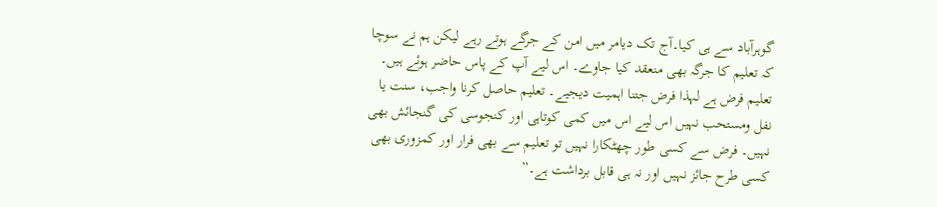گوہرآباد سے ہی کیا۔آج تک دیامر میں امن کے جرگے ہوتے رہے لیکن ہم نے سوچا کہ تعلیم کا جرگہ بھی منعقد کیا جاوے۔ اس لیے آپ کے پاس حاضر ہوئے ہیں۔ تعلیم فرض ہے لہذا فرض جتنا اہمیت دیجیے۔ تعلیم حاصل کرنا واجب، سنت یا نفل ومستحب نہیں اس لیے اس میں کمی کوتاہی اور کنجوسی کی گنجائش بھی نہیں۔ فرض سے کسی طور چھٹکارا نہیں تو تعلیم سے بھی فرار اور کمزوری بھی کسی طرح جائز نہیں اور نہ ہی قابل برداشت ہے۔”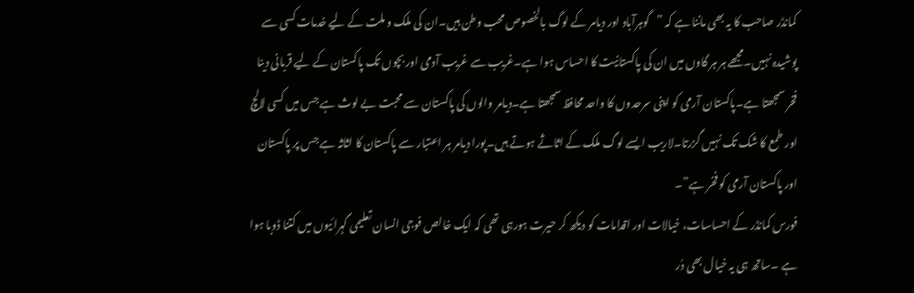کمانڈر صاحب کا یہ بھی ماننا ہے کہ ”گوہرآباد اور دیامر کے لوگ بالخصوص محب وطن ہیں۔ان کی ملک و ملت کے لیے خدمات کسی سے پوشیدہ نہیں۔مجھے ہر ہر گاوں میں ان کی پاکستانیت کا احساس ہوا ہے۔غریب سے غریب آدمی اور بچوں تک پاکستان کے لیے قربانی دینا فخر سمجھتا ہے۔پاکستان آرمی کو اپنی سرحدوں کا واحد محافظ سمجھتا ہے۔دیامر والوں کی پاکستان سے محبت بے لوث ہے جس میں کسی لالچ اور طمع کا شک تک نہیں گزرتا۔لاریب ایسے لوگ ملک کے اثاثے ہوتے ہیں۔پورا دیامر ہر اعتبار سے پاکستان کا اثاثہ ہے جس پر پاکستان اور پاکستان آرمی کو فخر ہے”۔
فورس کمانڈر کے احساسات، خیالات اور اقدامات کو دیکھ کر حیرت ہورہی تھی کہ ایک خالص فوجی انسان تعلیمی گہرائیوں میں کتنا ڈوبا ہوا ہے ۔ساتھ ہی یہ خیال بھی دُر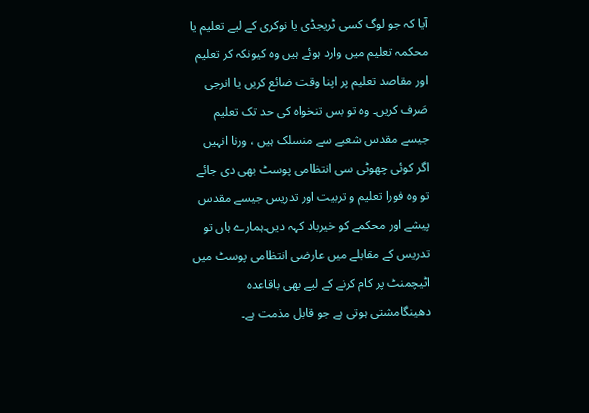آیا کہ جو لوگ کسی ٹریجڈی یا نوکری کے لیے تعلیم یا محکمہ تعلیم میں وارد ہوئے ہیں وہ کیونکہ کر تعلیم اور مقاصد تعلیم پر اپنا وقت ضائع کریں یا انرجی صَرف کریں۔ وہ تو بس تنخواہ کی حد تک تعلیم جیسے مقدس شعبے سے منسلک ہیں ، ورنا انہیں اگر کوئی چھوٹی سی انتظامی پوسٹ بھی دی جائے تو وہ فورا تعلیم و تربیت اور تدریس جیسے مقدس پیشے اور محکمے کو خیرباد کہہ دیں۔ہمارے ہاں تو تدریس کے مقابلے میں عارضی انتظامی پوسٹ میں اٹیچمنٹ پر کام کرنے کے لیے بھی باقاعدہ دھینگامشتی ہوتی ہے جو قابل مذمت ہے۔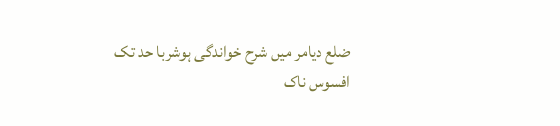ضلع دیامر میں شرح خواندگی ہوشربا حد تک افسوس ناک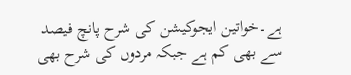ہے۔خواتین ایجوکیشن کی شرح پانچ فیصد سے بھی کم ہے جبکہ مردوں کی شرح بھی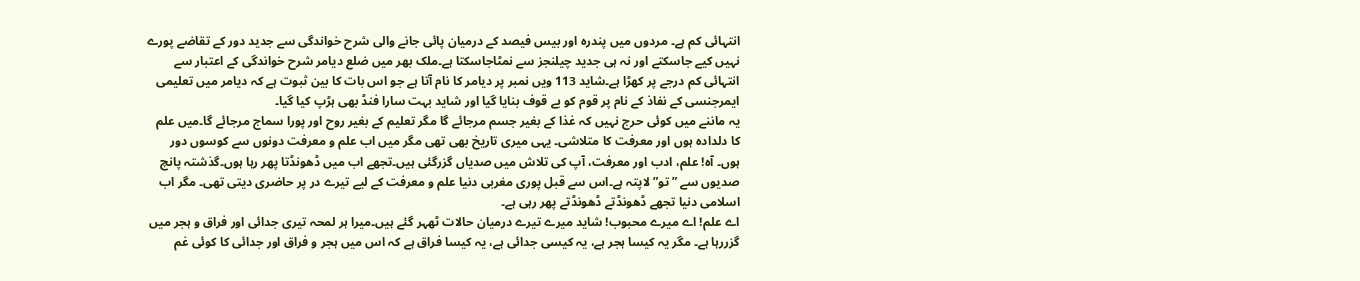انتہائی کم ہے۔ مردوں میں پندرہ اور بیس فیصد کے درمیان پائی جانے والی شرح خواندگی سے جدید دور کے تقاضے پورے نہیں کیے جاسکتے اور نہ ہی جدید چیلنجز سے نمٹاجاسکتا ہے۔ملک بھر میں ضلع دیامر شرح خواندگی کے اعتبار سے انتہائی کم درجے پر کھڑا ہے۔شاید 113 ویں نمبر پر دیامر کا نام آتا ہے جو اس بات کا بین ثبوت ہے کہ دیامر میں تعلیمی ایمرجنسی کے نفاذ کے نام پر قوم کو بے قوف بنایا گیا اور شاید بہت سارا فنڈ بھی ہڑپ کیا گیا۔
یہ ماننے میں کوئی حرج نہیں کہ غذا کے بغیر جسم مرجائے گا مگر تعلیم کے بغیر روح اور پورا سماج مرجائے گا۔میں علم کا دلدادہ ہوں اور معرفت کا متلاشی۔ یہی میری تاریخ بھی تھی مگر میں اب علم و معرفت دونوں سے کوسوں دور ہوں۔ آہ! علم، ادب اور معرفت، آپ کی تلاش میں صدیاں گزرگئی ہیں۔تجھے اب میں ڈھونڈتا پھر رہا ہوں۔گذشتہ پانچ صدیوں سے ”تو” لاپتہ ہے۔اس سے قبل پوری مغربی دنیا علم و معرفت کے لیے تیرے در پر حاضری دیتی تھی۔ مگر اب اسلامی دنیا تجھے ڈھونڈتے ڈھونڈتے پھر رہی ہے۔
اے علم! اے میرے محبوب! شاید میرے تیرے درمیان حالات ٹھہر گئے ہیں۔میرا ہر لمحہ تیری جدائی اور فراق و ہجر میں گزررہا ہے۔ مگر یہ کیسا ہجر ہے، یہ کیسی جدائی ہے، یہ کیسا فراق ہے کہ اس میں ہجر و فراق اور جدائی کا کوئی غم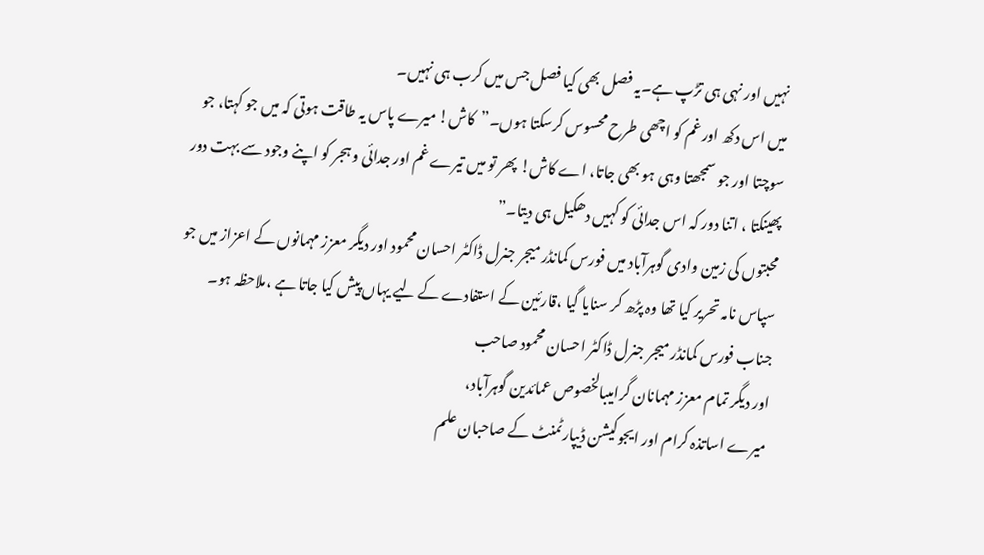نہیں اور نہی ہی تڑپ ہے۔یہ فصل بھی کیا فصل جس میں کرب ہی نہیں۔
میں اس دکھ اور غم کو اچھی طرح محسوس کرسکتا ہوں۔”کاش! میرے پاس یہ طاقت ہوتی کہ میں جو کہتا، جو سوچتا اور جو سمجھتا وہی ہو بھی جاتا، اے کاش! پھر تو میں تیرے غم اور جدائی و ہجر کو اپنے وجود سے بہت دور پھینکتا ، اتنا دور کہ اس جدائی کو کہیں دھکیل ہی دیتا۔”
محبتوں کی زمین وادی گوہرآباد میں فورس کمانڈر میجر جنرل ڈاکٹر احسان محمود اور دیگر معزز مہمانوں کے اعزاز میں جو سپاس نامہ تحریر کیا تھا وہ پڑھ کر سنایا گیا ،قارئین کے استفادے کے لیے یہاں پیش کیا جاتا ہے ،ملاحظہ ہو۔
جناب فورس کمانڈر میجر جنرل ڈاکٹر احسان محمود صاحب
اور دیگر تمام معزز مہمانان گرامیبالخصوص عمائدین گوہرآباد،
میرے اساتذہ کرام اور ایجوکیشن ڈیپارٹمنٹ کے صاحبان علم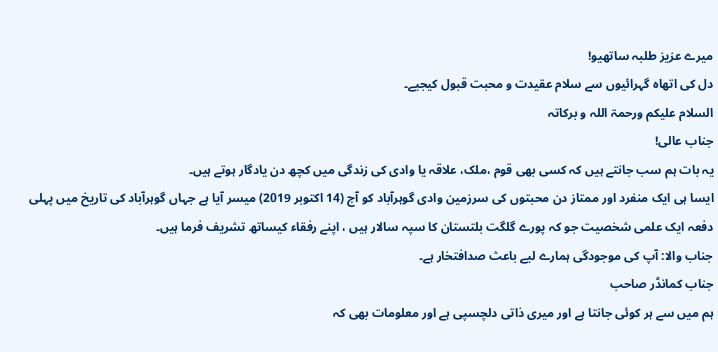میرے عزیز طلبہ ساتھیو!
دل کی اتھاہ گہرائیوں سے سلام عقیدت و محبت قبول کیجیے۔
السلام علیکم ورحمۃ اللہ و برکاتہ
جناب عالی!
یہ بات ہم سب جانتے ہیں کہ کسی بھی قوم ،ملک، علاقہ یا وادی کی زندگی میں کچھ دن یادگار ہوتے ہیں۔
ایسا ہی ایک منفرد اور ممتاز دن محبتوں کی سرزمین وادی گوہرآباد کو آج (14 اکتوبر 2019) میسر آیا ہے جہاں گوہرآباد کی تاریخ میں پہلی دفعہ ایک علمی شخصیت جو کہ پورے گلگت بلتستان کا سپہ سالار ہیں ، اپنے رفقاء کیساتھ تشریف فرما ہیں۔
جناب والا: آپ کی موجودگی ہمارے لیے باعث صدافتخار ہے۔
جناب کمانڈر صاحب
ہم میں سے ہر کوئی جانتا ہے اور میری ذاتی دلچسپی ہے اور معلومات بھی کہ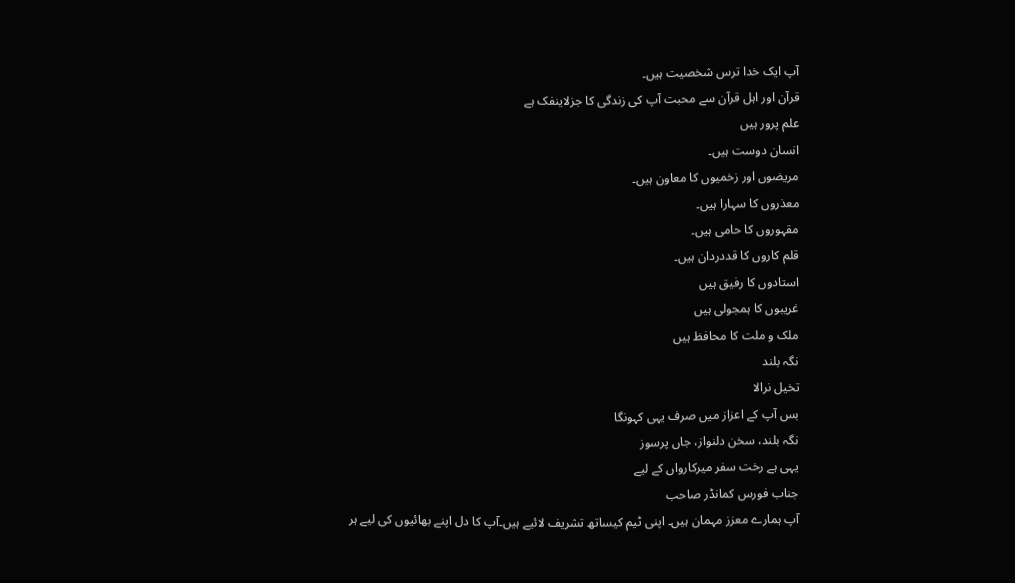آپ ایک خدا ترس شخصیت ہیں۔
قرآن اور اہل قرآن سے محبت آپ کی زندگی کا جزلاینفک ہے
علم پرور ہیں
انسان دوست ہیں۔
مریضوں اور زخمیوں کا معاون ہیں۔
معذروں کا سہارا ہیں۔
مقہوروں کا حامی ہیں۔
قلم کاروں کا قددردان ہیں۔
استادوں کا رفیق ہیں
غریبوں کا ہمجولی ہیں
ملک و ملت کا محافظ ہیں
نگہ بلند
تخیل نرالا
بس آپ کے اعزاز میں صرف یہی کہونگا
نگہ بلند، سخن دلنواز، جاں پرسوز
یہی ہے رخت سفر میرکارواں کے لیے
جناب فورس کمانڈر صاحب
آپ ہمارے معزز مہمان ہیں۔ اپنی ٹیم کیساتھ تشریف لائیے ہیں۔آپ کا دل اپنے بھائیوں کی لیے ہر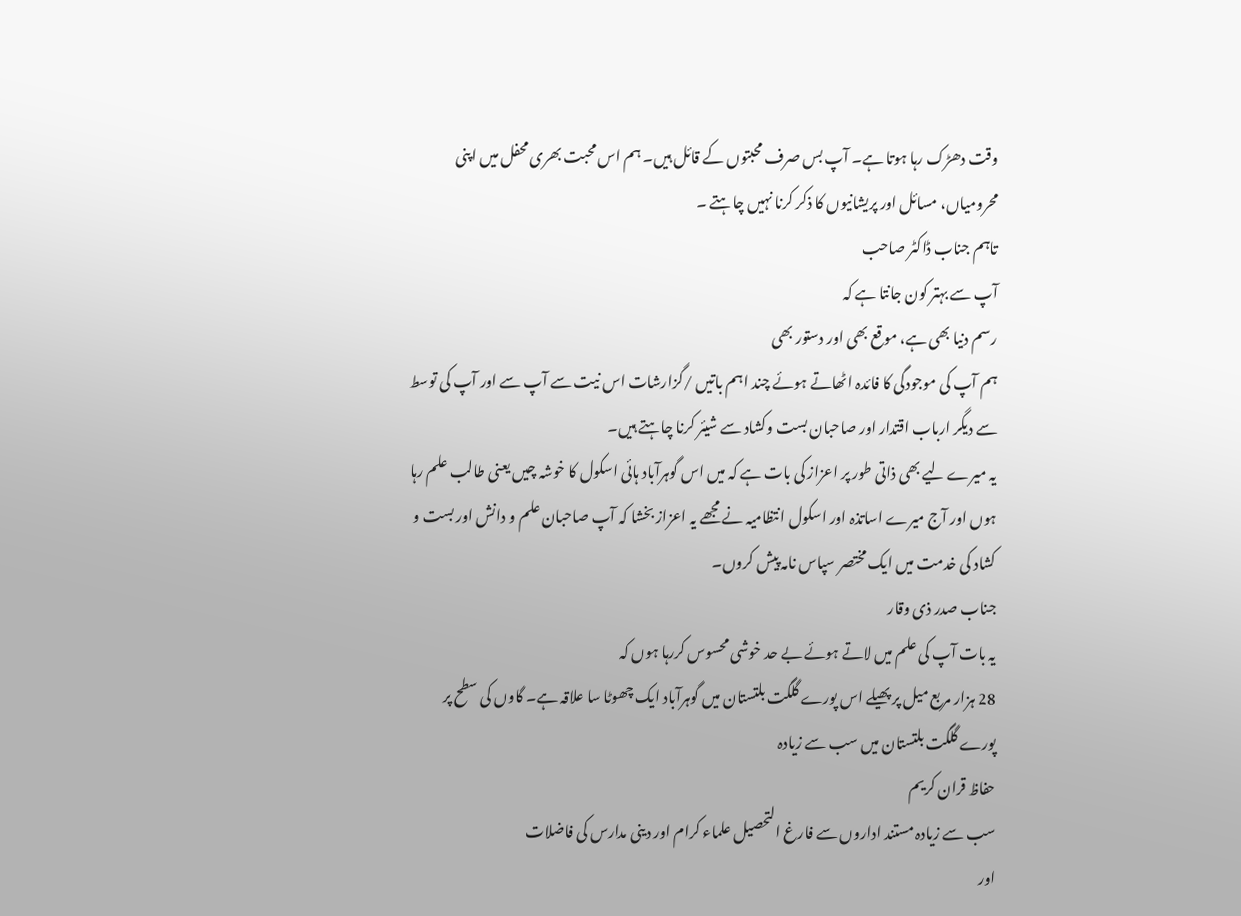وقت دھڑک رہا ہوتا ہے۔ آپ بس صرف محبتوں کے قائل ہیں۔ ہم اس محبت بھری محفل میں اپنی محرومیاں، مسائل اور پریشانیوں کا ذکر کرنا نہیں چاہتے ۔
تاہم جناب ڈاکٹر صاحب
آپ سے بہتر کون جانتا ہے کہ
رسم دنیا بھی ہے، موقع بھی اور دستور بھی
ہم آپ کی موجودگی کا فائدہ اٹھاتے ہوئے چند اہم باتیں /گزارشات اس نیت سے آپ سے اور آپ کی توسط سے دیگر ارباب اقتدار اور صاحبان بست وکشاد سے شیئر کرنا چاہتے ہیں۔
یہ میرے لیے بھی ذاتی طور پر اعزاز کی بات ہے کہ میں اس گوہرآباد ہائی اسکول کا خوشہ چیں یعنی طالب علم رہا ہوں اور آج میرے اساتذہ اور اسکول انتظامیہ نے مجھے یہ اعزاز بخشا کہ آپ صاحبان علم و دانش اور بست و کشاد کی خدمت میں ایک مختصر سپاس نامہ پیش کروں۔
جناب صدر ذی وقار
یہ بات آپ کی علم میں لاتے ہوئے بے حد خوشی محسوس کررہا ہوں کہ
28 ہزار مربع میل پر پھیلے اس پورے گلگت بلتستان میں گوہرآباد ایک چھوٹا سا علاقہ ہے۔ گاوں کی سطح پر پورے گلگت بلتستان میں سب سے زیادہ
حفاظ قران کریم
سب سے زیادہ مستند اداروں سے فارغ التحصیل علماء کرام اور دینی مدارس کی فاضلات
اور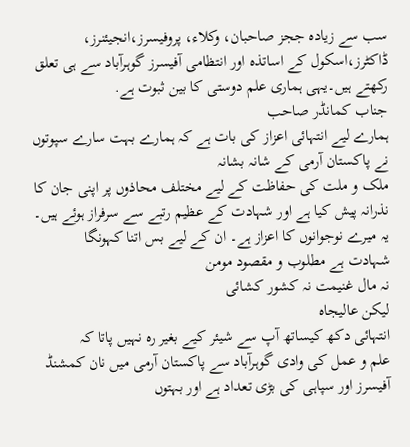سب سے زیادہ ججز صاحبان، وکلاء، پروفیسرز،انجیئنرز، ڈاکٹرز،اسکول کے اساتذہ اور انتظامی آفیسرز گوہرآباد سے ہی تعلق رکھتے ہیں۔یہی ہماری علم دوستی کا بین ثبوت ہے.
جناب کمانڈر صاحب
ہمارے لیے انتہائی اعزاز کی بات ہے کہ ہمارے بہت سارے سپوتوں نے پاکستان آرمی کے شانہ بشانہ
ملک و ملت کی حفاظت کے لیے مختلف محاذوں پر اپنی جان کا نذرانہ پیش کیا ہے اور شہادت کے عظیم رتبے سے سرفراز ہوئے ہیں۔
یہ میرے نوجوانوں کا اعزاز ہے۔ ان کے لیے بس اتنا کہونگا
شہادت ہے مطلوب و مقصود مومن
نہ مال غنیمت نہ کشور کشائی
لیکن عالیجاہ
انتہائی دکھ کیساتھ آپ سے شیئر کیے بغیر رہ نہیں پاتا کہ
علم و عمل کی وادی گوہرآباد سے پاکستان آرمی میں نان کمشنڈ آفیسرز اور سپاہی کی بڑی تعداد ہے اور بہتوں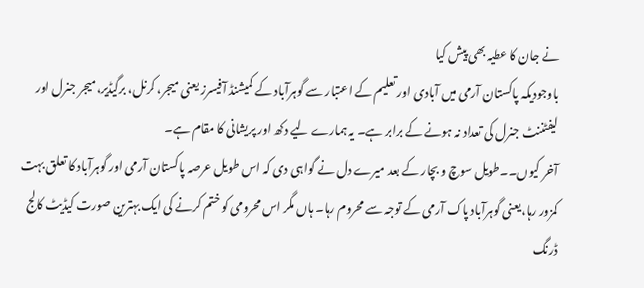نے جان کا عطیہ بھی پیش کیا
باوجودیکہ پاکستان آرمی میں آبادی اور تعلیم کے اعتبار سے گوہرآباد کے کمیشنڈ آفیسرز یعنی میجر، کرنل، برگیڈیر،میجر جنرل اور لیفٹننٹ جنرل کی تعداد نہ ہونے کے برابر ہے۔ یہ ہمارے لیے دکھ اور پریشانی کا مقام ہے۔
آخر کیوں۔۔طویل سوچ و بچار کے بعد میرے دل نے گواہی دی کہ اس طویل عرصہ پاکستان آرمی اور گوہرآباد کا تعلق بہت کمزور رہا،یعنی گوہرآباد پاک آرمی کے توجہ سے محروم رہا۔ ہاں مگر اس محرومی کو ختم کرنے کی ایک بہترین صورت کیڈیٹ کالج ڈرنگ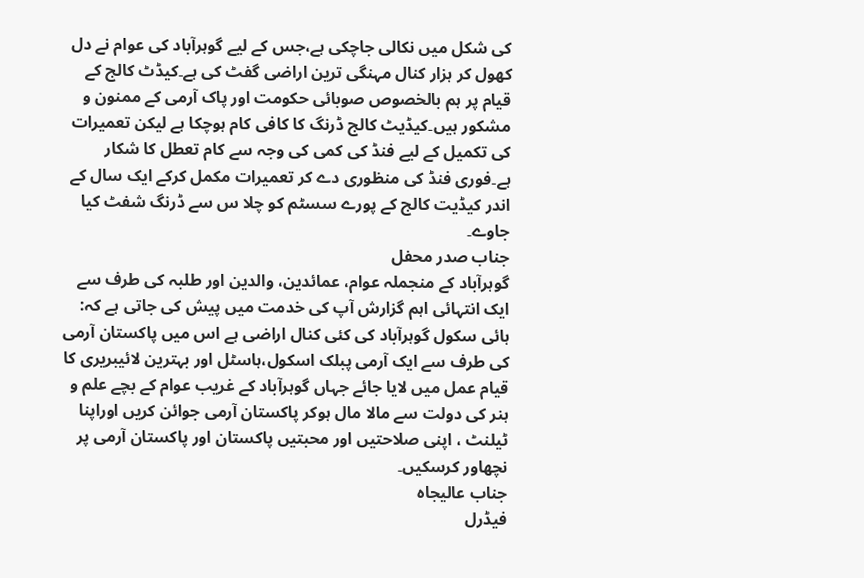کی شکل میں نکالی جاچکی ہے،جس کے لیے گوہرآباد کی عوام نے دل کھول کر ہزار کنال مہنگی ترین اراضی گفٹ کی ہے۔کیڈٹ کالج کے قیام پر ہم بالخصوص صوبائی حکومت اور پاک آرمی کے ممنون و مشکور ہیں۔کیڈیٹ کالج ڈرنگ کا کافی کام ہوچکا ہے لیکن تعمیرات کی تکمیل کے لیے فنڈ کی کمی کی وجہ سے کام تعطل کا شکار ہے۔فوری فنڈ کی منظوری دے کر تعمیرات مکمل کرکے ایک سال کے اندر کیڈیت کالج کے پورے سسٹم کو چلا س سے ڈرنگ شفٹ کیا جاوے۔
جناب صدر محفل
گوہرآباد کے منجملہ عوام، عمائدین، والدین اور طلبہ کی طرف سے ایک انتہائی اہم گزارش آپ کی خدمت میں پیش کی جاتی ہے کہ:
ہائی سکول گوہرآباد کی کئی کنال اراضی ہے اس میں پاکستان آرمی کی طرف سے ایک آرمی پبلک اسکول،ہاسٹل اور بہترین لائیبریری کا قیام عمل میں لایا جائے جہاں گوہرآباد کے غریب عوام کے بچے علم و ہنر کی دولت سے مالا مال ہوکر پاکستان آرمی جوائن کریں اوراپنا ٹیلنٹ ، اپنی صلاحتیں اور محبتیں پاکستان اور پاکستان آرمی پر نچھاور کرسکیں۔
جناب عالیجاہ
فیڈرل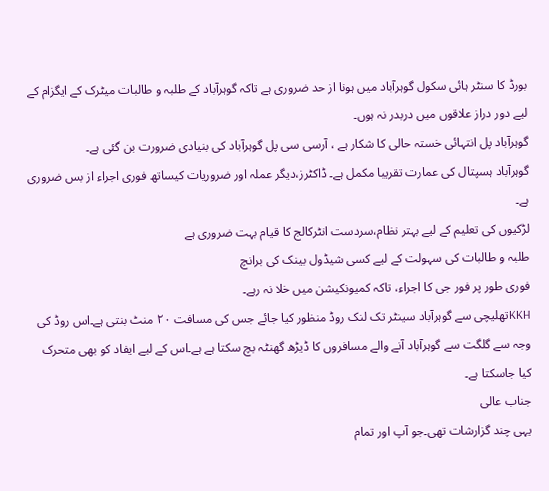بورڈ کا سنٹر ہائی سکول گوہرآباد میں ہونا از حد ضروری ہے تاکہ گوہرآباد کے طلبہ و طالبات میٹرک کے ایگزام کے لیے دور دراز علاقوں میں دربدر نہ ہوں۔
گوہرآباد پل انتہائی خستہ حالی کا شکار ہے ، آرسی سی پل گوہرآباد کی بنیادی ضرورت بن گئی ہے۔
گوہرآباد ہسپتال کی عمارت تقریبا مکمل ہے۔ ڈاکٹرز،دیگر عملہ اور ضروریات کیساتھ فوری اجراء از بس ضروری ہے۔
لڑکیوں کی تعلیم کے لیے بہتر نظام،سردست انٹرکالج کا قیام بہت ضروری ہے
طلبہ و طالبات کی سہولت کے لیے کسی شیڈول بینک کی برانچ
فوری طور پر فور جی کا اجراء، تاکہ کمیونکیشن میں خلا نہ رہے۔
KKHتھلیچی سے گوہرآباد سینٹر تک لنک روڈ منظور کیا جائے جس کی مسافت ٢٠ منٹ بنتی ہے۔اس روڈ کی وجہ سے گلگت سے گوہرآباد آنے والے مسافروں کا ڈیڑھ گھنٹہ بچ سکتا ہے ہے۔اس کے لیے ایفاد کو بھی متحرک کیا جاسکتا ہے۔
جناب عالی
یہی چند گزارشات تھی۔جو آپ اور تمام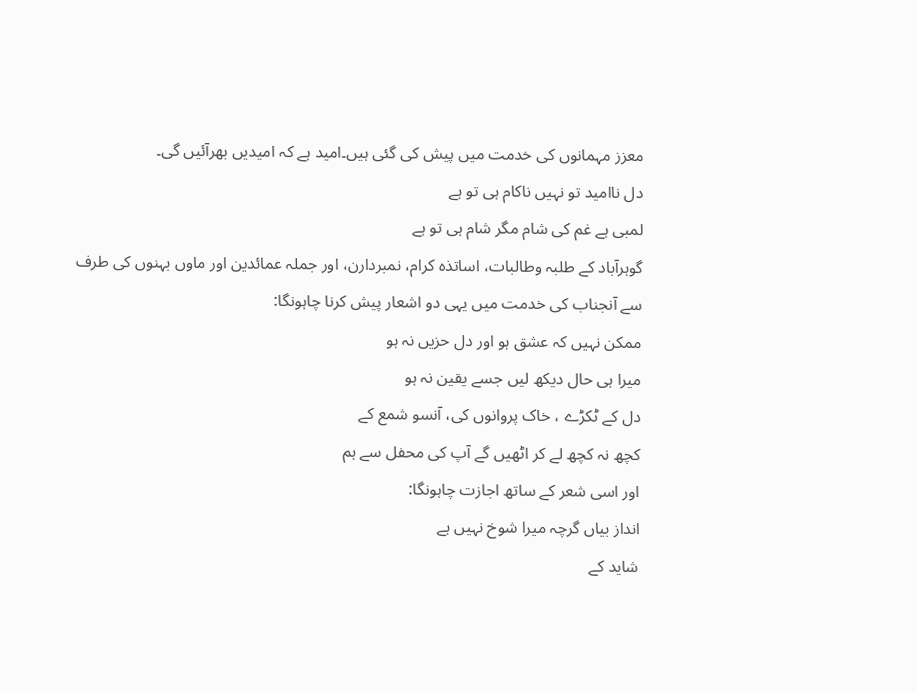معزز مہمانوں کی خدمت میں پیش کی گئی ہیں۔امید ہے کہ امیدیں بھرآئیں گی۔
دل ناامید تو نہیں ناکام ہی تو ہے
لمبی ہے غم کی شام مگر شام ہی تو ہے
گوہرآباد کے طلبہ وطالبات، اساتذہ کرام، نمبردارن، اور جملہ عمائدین اور ماوں بہنوں کی طرف سے آنجناب کی خدمت میں یہی دو اشعار پیش کرنا چاہونگا:
ممکن نہیں کہ عشق ہو اور دل حزیں نہ ہو
میرا ہی حال دیکھ لیں جسے یقین نہ ہو
دل کے ٹکڑے ، خاک پروانوں کی، آنسو شمع کے
کچھ نہ کچھ لے کر اٹھیں گے آپ کی محفل سے ہم
اور اسی شعر کے ساتھ اجازت چاہونگا:
انداز بیاں گرچہ میرا شوخ نہیں ہے
شاید کے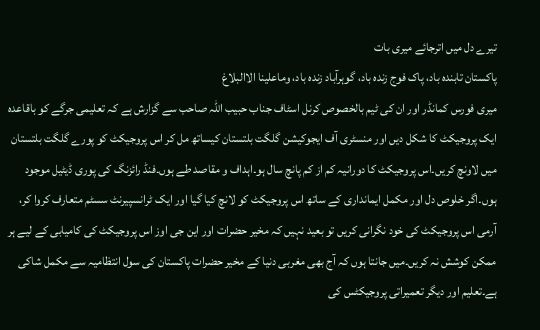تیرے دل میں اترجائے میری بات
پاکستان تابندہ باد، پاک فوج زندہ باد، گوہرآباد زندہ باد، وماعلینا الاالبلاغ
میری فورس کمانڈر اور ان کی ٹیم بالخصوص کرنل اسٹاف جناب حبیب اللہ صاحب سے گزارش ہے کہ تعلیمی جرگے کو باقاعدہ ایک پروجیکٹ کا شکل دیں اور منسٹری آف ایجوکیشن گلگت بلتستان کیساتھ مل کر اس پروجیکٹ کو پورے گلگت بلتستان میں لاونچ کریں۔اس پروجیکٹ کا دورانیہ کم از کم پانچ سال ہو۔اہداف و مقاصد طے ہوں۔فنڈ رائزنگ کی پوری ڈیٹیل موجود ہوں۔اگر خلوص دل اور مکمل ایمانداری کے ساتھ اس پروجیکٹ کو لانچ کیا گیا اور ایک ٹرانسپیرنٹ سسٹم متعارف کروا کر، آرمی اس پروجیکٹ کی خود نگرانی کریں تو بعید نہیں کہ مخیر حضرات اور این جی اوز اس پروجیکٹ کی کامیابی کے لیے ہر ممکن کوشش نہ کریں۔میں جانتا ہوں کہ آج بھی مغربی دنیا کے مخیر حضرات پاکستان کی سول انتظامیہ سے مکمل شاکی ہے۔تعلیم اور دیگر تعمیراتی پروجیکٹس کی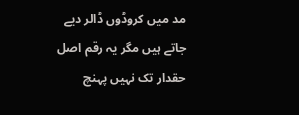مد میں کروڈوں ڈالر دیے جاتے ہیں مگر یہ رقم اصل حقدار تک نہیں پہنچ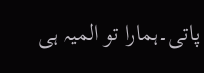پاتی۔ہمارا تو المیہ ہی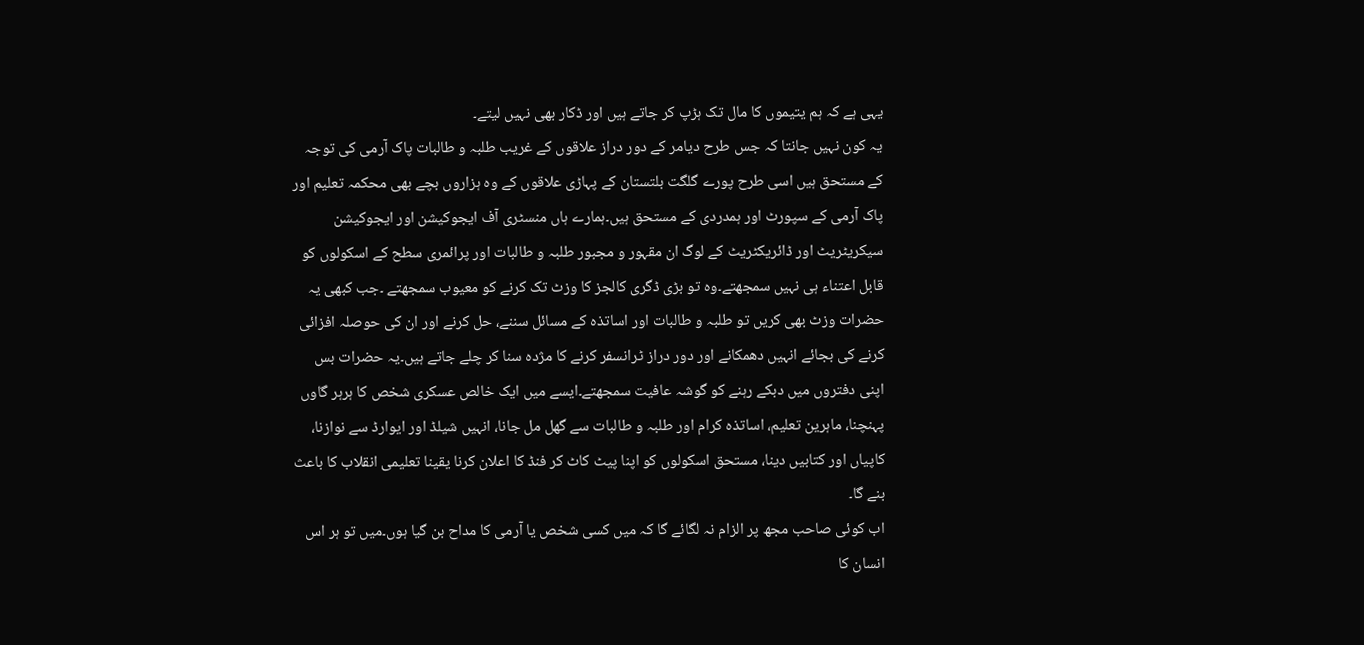یہی ہے کہ ہم یتیموں کا مال تک ہڑپ کر جاتے ہیں اور ڈکار بھی نہیں لیتے۔
یہ کون نہیں جانتا کہ جس طرح دیامر کے دور دراز علاقوں کے غریب طلبہ و طالبات پاک آرمی کی توجہ کے مستحق ہیں اسی طرح پورے گلگت بلتستان کے پہاڑی علاقوں کے وہ ہزاروں بچے بھی محکمہ تعلیم اور پاک آرمی کے سپورٹ اور ہمدردی کے مستحق ہیں۔ہمارے ہاں منسٹری آف ایجوکیشن اور ایجوکیشن سیکریٹریٹ اور ڈائریکٹریٹ کے لوگ ان مقہور و مجبور طلبہ و طالبات اور پرائمری سطح کے اسکولوں کو قابل اعتناء ہی نہیں سمجھتے۔وہ تو بڑی ڈگری کالجز کا وزٹ تک کرنے کو معیوب سمجھتے ۔جب کبھی یہ حضرات وزٹ بھی کریں تو طلبہ و طالبات اور اساتذہ کے مسائل سننے، حل کرنے اور ان کی حوصلہ افزائی کرنے کی بجائے انہیں دھمکانے اور دور دراز ٹرانسفر کرنے کا مژدہ سنا کر چلے جاتے ہیں۔یہ حضرات بس اپنی دفتروں میں دبکے رہنے کو گوشہ عافیت سمجھتے۔ایسے میں ایک خالص عسکری شخص کا ہرہر گاوں پہنچنا، ماہرین تعلیم، اساتذہ کرام اور طلبہ و طالبات سے گھل مل جانا، انہیں شیلڈ اور ایوارڈ سے نوازنا، کاپیاں اور کتابیں دینا، مستحق اسکولوں کو اپنا پیٹ کاٹ کر فنڈ کا اعلان کرنا یقینا تعلیمی انقلاب کا باعث بنے گا۔
اب کوئی صاحب مجھ پر الزام نہ لگائے گا کہ میں کسی شخص یا آرمی کا مداح بن گیا ہوں۔میں تو ہر اس انسان کا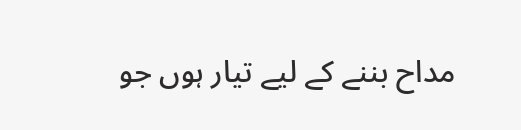مداح بننے کے لیے تیار ہوں جو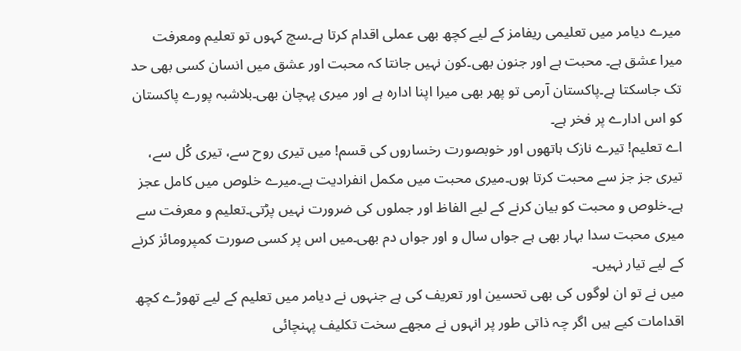میرے دیامر میں تعلیمی ریفامز کے لیے کچھ بھی عملی اقدام کرتا ہے۔سچ کہوں تو تعلیم ومعرفت میرا عشق ہے۔ محبت ہے اور جنون بھی۔کون نہیں جانتا کہ محبت اور عشق میں انسان کسی بھی حد تک جاسکتا ہے۔پاکستان آرمی تو پھر بھی میرا اپنا ادارہ ہے اور میری پہچان بھی۔بلاشبہ پورے پاکستان کو اس ادارے پر فخر ہے۔
اے تعلیم! تیرے نازک ہاتھوں اور خوبصورت رخساروں کی قسم! میں تیری روح سے، تیری کُل سے، تیری جز جز سے محبت کرتا ہوں۔میری محبت میں مکمل انفرادیت ہے۔میرے خلوص میں کامل عجز ہے۔خلوص و محبت کو بیان کرنے کے لیے الفاظ اور جملوں کی ضرورت نہیں پڑتی۔تعلیم و معرفت سے میری محبت سدا بہار بھی ہے جواں سال و اور جواں دم بھی۔میں اس پر کسی صورت کمپرومائز کرنے کے لیے تیار نہیں۔
میں نے تو ان لوگوں کی بھی تحسین اور تعریف کی ہے جنہوں نے دیامر میں تعلیم کے لیے تھوڑے کچھ اقدامات کیے ہیں اگر چہ ذاتی طور پر انہوں نے مجھے سخت تکلیف پہنچائی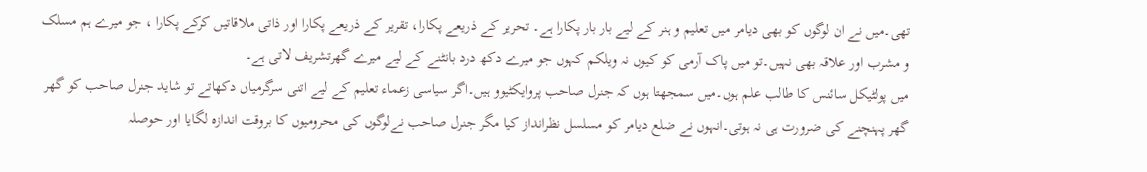تھی۔میں نے ان لوگوں کو بھی دیامر میں تعلیم و ہنر کے لیے بار بار پکارا ہے۔ تحریر کے ذریعے پکارا، تقریر کے ذریعے پکارا اور ذاتی ملاقاتیں کرکے پکارا ، جو میرے ہم مسلک و مشرب اور علاقہ بھی نہیں۔تو میں پاک آرمی کو کیوں نہ ویلکم کہوں جو میرے دکھ درد بانٹنے کے لیے میرے گھرتشریف لاتی ہے۔
میں پولٹیکل سائنس کا طالب علم ہوں۔میں سمجھتا ہوں کہ جنرل صاحب پروایکٹیوو ہیں۔اگر سیاسی زعماء تعلیم کے لیے اتنی سرگرمیاں دکھاتے تو شاید جنرل صاحب کو گھر گھر پہنچنے کی ضرورت ہی نہ ہوتی۔انہوں نے ضلع دیامر کو مسلسل نظرانداز کیا مگر جنرل صاحب نےلوگوں کی محرومیوں کا بروقت اندازہ لگایا اور حوصلہ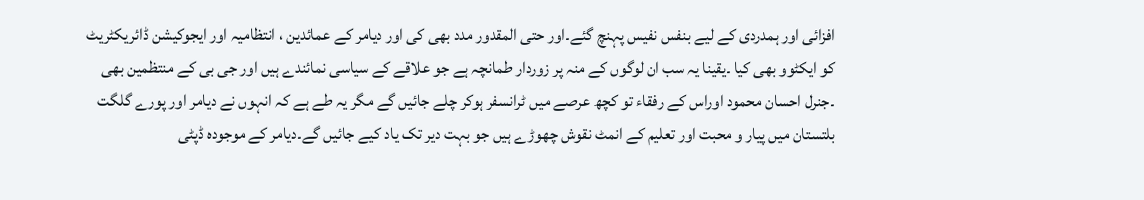افزائی اور ہمدردی کے لیے بنفس نفیس پہنچ گئے۔اور حتی المقدور مدد بھی کی اور دیامر کے عمائدین ، انتظامیہ اور ایجوکیشن ڈائریکٹریٹ کو ایکٹوو بھی کیا ۔یقینا یہ سب ان لوگوں کے منہ پر زوردار طمانچہ ہے جو علاقے کے سیاسی نمائندے ہیں اور جی بی کے منتظمین بھی ۔جنرل احسان محمود اوراس کے رفقاء تو کچھ عرصے میں ٹرانسفر ہوکر چلے جائیں گے مگر یہ طے ہے کہ انہوں نے دیامر اور پورے گلگت بلتستان میں پیار و محبت اور تعلیم کے انمٹ نقوش چھوڑے ہیں جو بہت دیر تک یاد کیے جائیں گے۔دیامر کے موجودہ ڈپٹی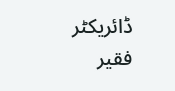ڈائریکٹر فقیر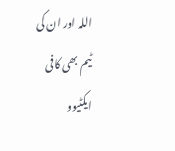اللہ اور ان کی ٹیم بھی کافی ایکٹیوو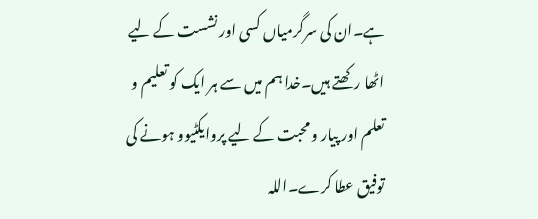ہے۔ان کی سرگرمیاں کسی اور نشست کے لیے اٹھا رکھتے ہیں۔خدا ہم میں سے ہر ایک کو تعلیم و تعلم اور پیار و محبت کے لیے پروایکٹیوو ہونے کی توفیق عطا کرے۔اللہ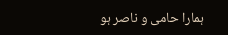ہمارا حامی و ناصر ہو